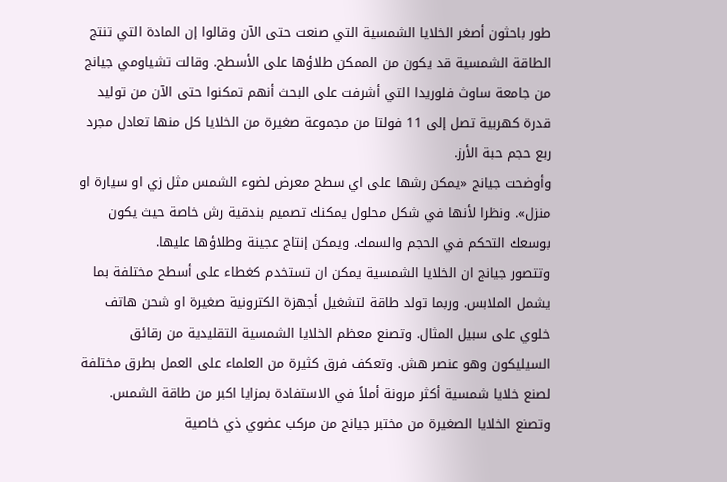طور باحثون أصغر الخلايا الشمسية التي صنعت حتى الآن وقالوا إن المادة التي تنتج الطاقة الشمسية قد يكون من الممكن طلاؤها على الأسطح. وقالت تشياومي جيانج من جامعة ساوث فلوريدا التي أشرفت على البحث أنهم تمكنوا حتى الآن من توليد قدرة كهربية تصل إلى 11 فولتا من مجموعة صغيرة من الخلايا كل منها تعادل مجرد ربع حجم حبة الأرز.
وأوضحت جيانج «يمكن رشها على اي سطح معرض لضوء الشمس مثل زي او سيارة او منزل». ونظرا لأنها في شكل محلول يمكنك تصميم بندقية رش خاصة حيث يكون بوسعك التحكم في الحجم والسمك. ويمكن إنتاج عجينة وطلاؤها عليها.
وتتصور جيانج ان الخلايا الشمسية يمكن ان تستخدم كغطاء على أسطح مختلفة بما يشمل الملابس. وربما تولد طاقة لتشغيل أجهزة الكترونية صغيرة او شحن هاتف خلوي على سبيل المثال. وتصنع معظم الخلايا الشمسية التقليدية من رقائق السيليكون وهو عنصر هش. وتعكف فرق كثيرة من العلماء على العمل بطرق مختلفة لصنع خلايا شمسية أكثر مرونة أملاً في الاستفادة بمزايا اكبر من طاقة الشمس.
وتصنع الخلايا الصغيرة من مختبر جيانج من مركب عضوي ذي خاصية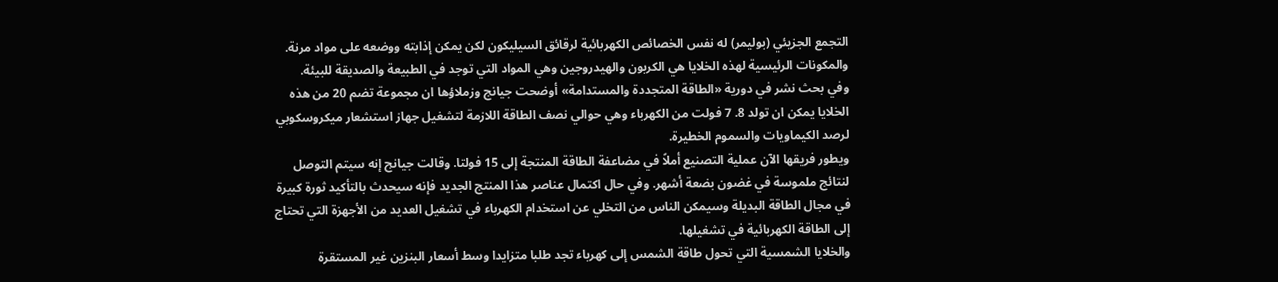التجمع الجزيئي (بوليمر) له نفس الخصائص الكهربائية لرقائق السيليكون لكن يمكن إذابته ووضعه على مواد مرنة. والمكونات الرئيسية لهذه الخلايا هي الكربون والهيدروجين وهي المواد التي توجد في الطبيعة والصديقة للبيئة.
وفي بحث نشر في دورية «الطاقة المتجددة والمستدامة» أوضحت جيانج وزملاؤها ان مجموعة تضم 20 من هذه الخلايا يمكن ان تولد 8. 7 فولت من الكهرباء وهي حوالي نصف الطاقة اللازمة لتشغيل جهاز استشعار ميكروسكوبي لرصد الكيماويات والسموم الخطيرة.
ويطور فريقها الآن عملية التصنيع أملاً في مضاعفة الطاقة المنتجة إلى 15 فولتا. وقالت جيانج إنه سيتم التوصل لنتائج ملموسة في غضون بضعة أشهر. وفي حال اكتمال عناصر هذا المنتج الجديد فإنه سيحدث بالتأكيد ثورة كبيرة في مجال الطاقة البديلة وسيمكن الناس من التخلي عن استخدام الكهرباء في تشغيل العديد من الأجهزة التي تحتاج إلى الطاقة الكهربائية في تشغيلها.
والخلايا الشمسية التي تحول طاقة الشمس إلى كهرباء تجد طلبا متزايدا وسط أسعار البنزين غير المستقرة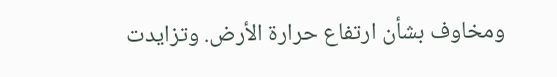ومخاوف بشأن ارتفاع حرارة الأرض. وتزايدت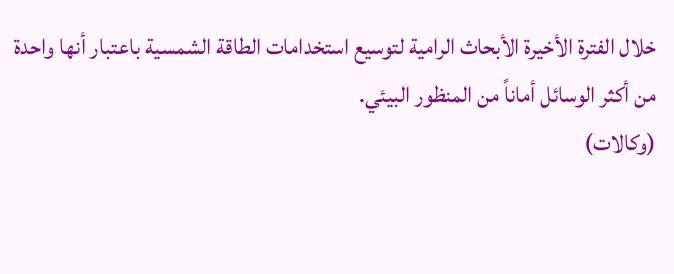خلال الفترة الأخيرة الأبحاث الرامية لتوسيع استخدامات الطاقة الشمسية باعتبار أنها واحدة من أكثر الوسائل أماناً من المنظور البيئي.
(وكالات)